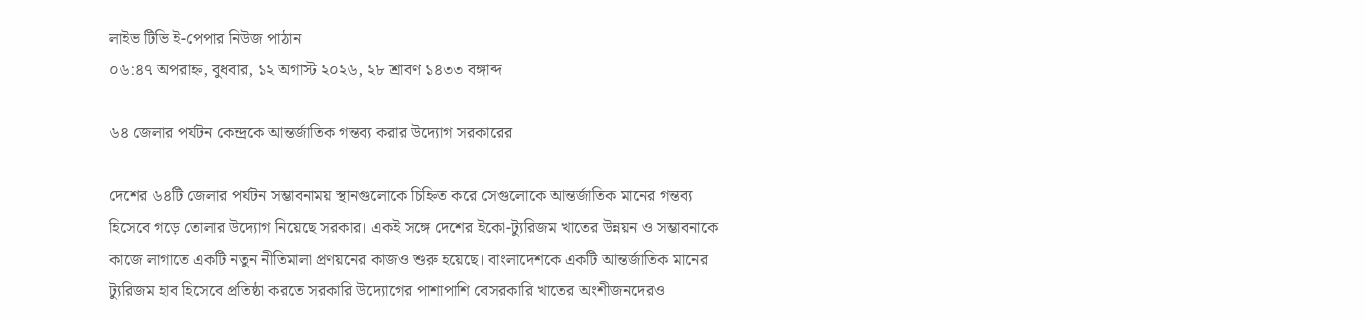লাইভ টিভি ই-পেপার নিউজ পাঠান
০৬:৪৭ অপরাহ্ন, বুধবার, ১২ অগাস্ট ২০২৬, ২৮ শ্রাবণ ১৪৩৩ বঙ্গাব্দ

৬৪ জেলার পর্যটন কেন্দ্রকে আন্তর্জাতিক গন্তব্য করার উদ্যোগ সরকারের

দেশের ৬৪টি জেলার পর্যটন সম্ভাবনাময় স্থানগুলোকে চিহ্নিত করে সেগুলোকে আন্তর্জাতিক মানের গন্তব্য হিসেবে গড়ে তোলার উদ্যোগ নিয়েছে সরকার। একই সঙ্গে দেশের ইকো-ট্যুরিজম খাতের উন্নয়ন ও সম্ভাবনাকে কাজে লাগাতে একটি নতুন নীতিমালা প্রণয়নের কাজও শুরু হয়েছে। বাংলাদেশকে একটি আন্তর্জাতিক মানের ট্যুরিজম হাব হিসেবে প্রতিষ্ঠা করতে সরকারি উদ্যোগের পাশাপাশি বেসরকারি খাতের অংশীজনদেরও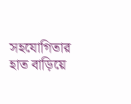সহযোগিতার হাত বাড়িয়ে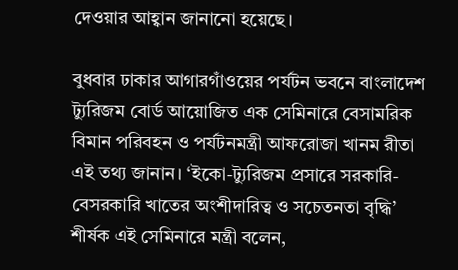দেওয়ার আহ্বান জানানো হয়েছে।

বুধবার ঢাকার আগারগাঁওয়ের পর্যটন ভবনে বাংলাদেশ ট্যুরিজম বোর্ড আয়োজিত এক সেমিনারে বেসামরিক বিমান পরিবহন ও পর্যটনমন্ত্রী আফরোজা খানম রীতা এই তথ্য জানান। ‘ইকো-ট্যুরিজম প্রসারে সরকারি-বেসরকারি খাতের অংশীদারিত্ব ও সচেতনতা বৃদ্ধি’ শীর্ষক এই সেমিনারে মন্ত্রী বলেন,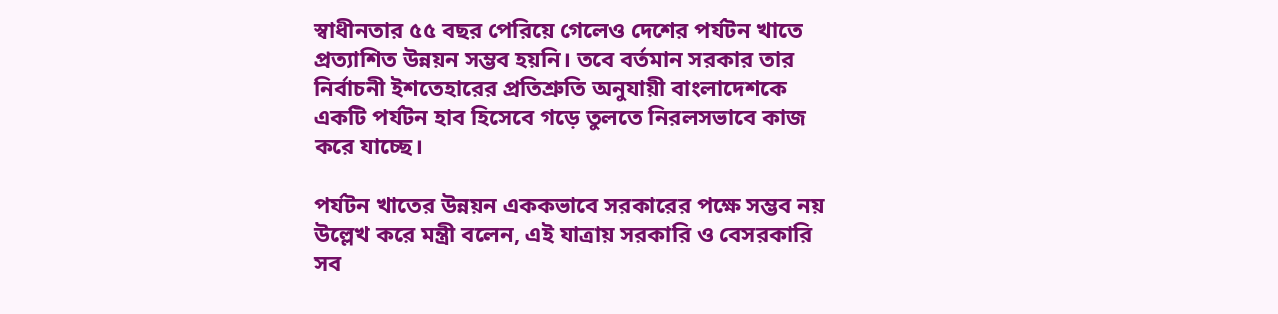স্বাধীনতার ৫৫ বছর পেরিয়ে গেলেও দেশের পর্যটন খাতে প্রত্যাশিত উন্নয়ন সম্ভব হয়নি। তবে বর্তমান সরকার তার নির্বাচনী ইশতেহারের প্রতিশ্রুতি অনুযায়ী বাংলাদেশকে একটি পর্যটন হাব হিসেবে গড়ে তুলতে নিরলসভাবে কাজ করে যাচ্ছে।

পর্যটন খাতের উন্নয়ন এককভাবে সরকারের পক্ষে সম্ভব নয় উল্লেখ করে মন্ত্রী বলেন, এই যাত্রায় সরকারি ও বেসরকারি সব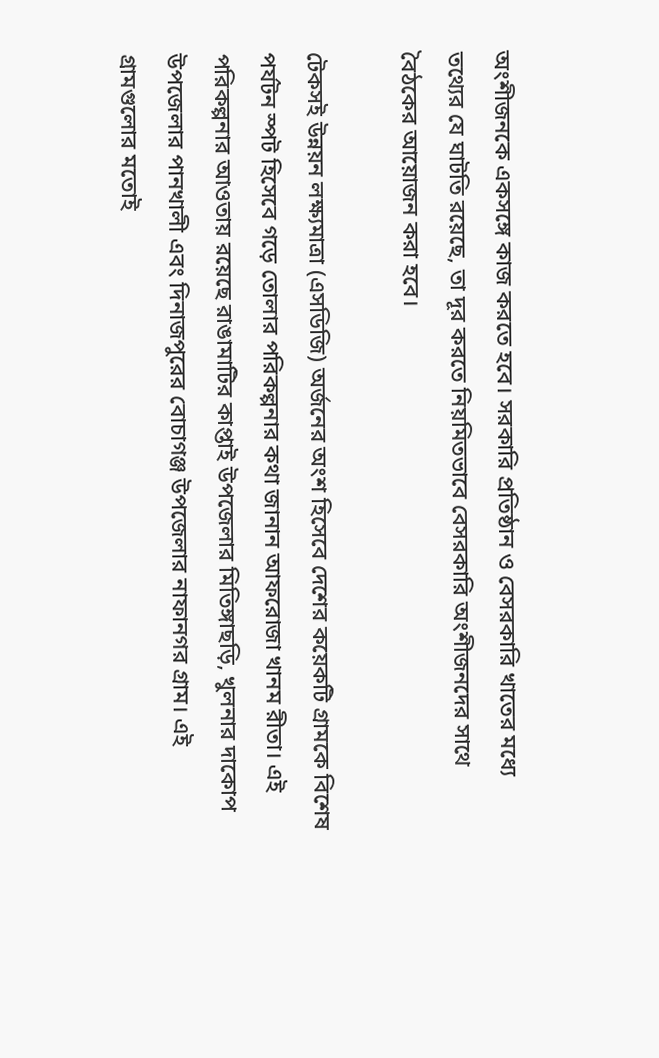অংশীজনকে একসঙ্গে কাজ করতে হবে। সরকারি প্রতিষ্ঠান ও বেসরকারি খাতের মধ্যে তথ্যের যে ঘাটতি রয়েছে, তা দূর করতে নিয়মিতভাবে বেসরকারি অংশীজনদের সাথে বৈঠকের আয়োজন করা হবে।

টেকসই উন্নয়ন লক্ষ্যমাত্রা (এসডিজি) অর্জনের অংশ হিসেবে দেশের কয়েকটি গ্রামকে বিশেষ পর্যটন স্পট হিসেবে গড়ে তোলার পরিকল্পনার কথা জানান আফরোজা খানম রীতা। এই পরিকল্পনার আওতায় রয়েছে রাঙামাটির কাপ্তাই উপজেলার মিতিঙ্গাছড়ি, খুলনার দাকোপ উপজেলার পানখালী এবং দিনাজপুরের বোচাগঞ্জ উপজেলার নাফানগর গ্রাম। এই গ্রামগুলোর মতোই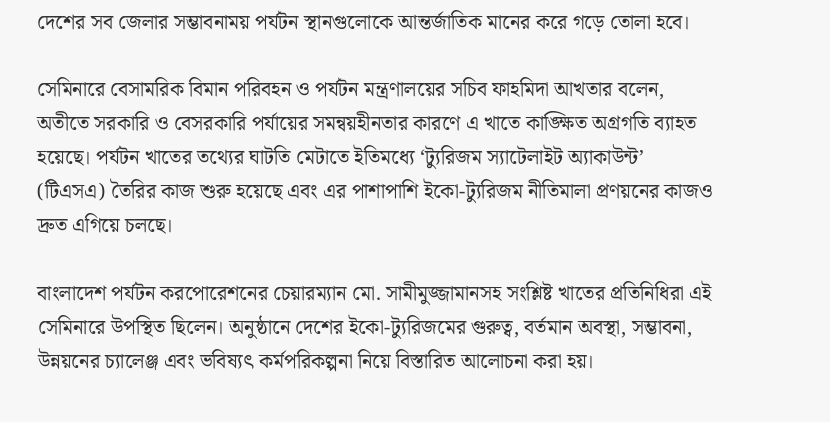দেশের সব জেলার সম্ভাবনাময় পর্যটন স্থানগুলোকে আন্তর্জাতিক মানের করে গড়ে তোলা হবে।

সেমিনারে বেসামরিক বিমান পরিবহন ও পর্যটন মন্ত্রণালয়ের সচিব ফাহমিদা আখতার বলেন, অতীতে সরকারি ও বেসরকারি পর্যায়ের সমন্বয়হীনতার কারণে এ খাতে কাঙ্ক্ষিত অগ্রগতি ব্যাহত হয়েছে। পর্যটন খাতের তথ্যের ঘাটতি মেটাতে ইতিমধ্যে ‘ট্যুরিজম স্যাটেলাইট অ্যাকাউন্ট’ (টিএসএ) তৈরির কাজ শুরু হয়েছে এবং এর পাশাপাশি ইকো-ট্যুরিজম নীতিমালা প্রণয়নের কাজও দ্রুত এগিয়ে চলছে।

বাংলাদেশ পর্যটন করপোরেশনের চেয়ারম্যান মো. সামীমুজ্জামানসহ সংশ্লিষ্ট খাতের প্রতিনিধিরা এই সেমিনারে উপস্থিত ছিলেন। অনুষ্ঠানে দেশের ইকো-ট্যুরিজমের গুরুত্ব, বর্তমান অবস্থা, সম্ভাবনা, উন্নয়নের চ্যালেঞ্জ এবং ভবিষ্যৎ কর্মপরিকল্পনা নিয়ে বিস্তারিত আলোচনা করা হয়।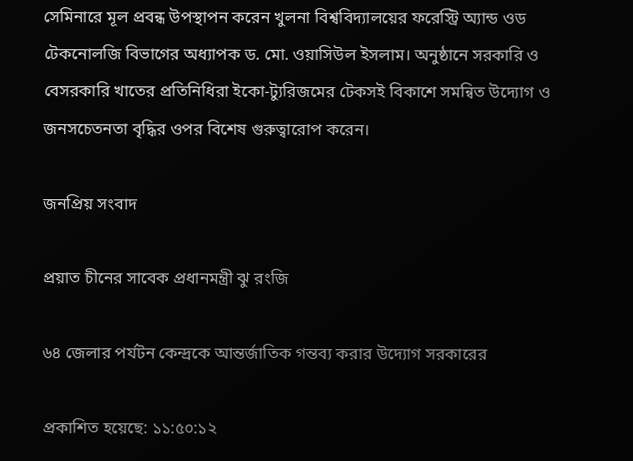সেমিনারে মূল প্রবন্ধ উপস্থাপন করেন খুলনা বিশ্ববিদ্যালয়ের ফরেস্ট্রি অ্যান্ড ওড টেকনোলজি বিভাগের অধ্যাপক ড. মো. ওয়াসিউল ইসলাম। অনুষ্ঠানে সরকারি ও বেসরকারি খাতের প্রতিনিধিরা ইকো-ট্যুরিজমের টেকসই বিকাশে সমন্বিত উদ্যোগ ও জনসচেতনতা বৃদ্ধির ওপর বিশেষ গুরুত্বারোপ করেন।

জনপ্রিয় সংবাদ

প্রয়াত চীনের সাবেক প্রধানমন্ত্রী ঝু রংজি

৬৪ জেলার পর্যটন কেন্দ্রকে আন্তর্জাতিক গন্তব্য করার উদ্যোগ সরকারের

প্রকাশিত হয়েছে: ১১:৫০:১২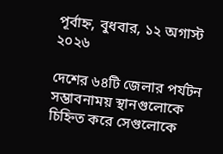পূর্বাহ্ন, বুধবার, ১২ অগাস্ট ২০২৬

দেশের ৬৪টি জেলার পর্যটন সম্ভাবনাময় স্থানগুলোকে চিহ্নিত করে সেগুলোকে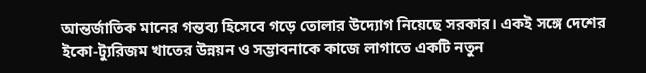আন্তর্জাতিক মানের গন্তব্য হিসেবে গড়ে তোলার উদ্যোগ নিয়েছে সরকার। একই সঙ্গে দেশের ইকো-ট্যুরিজম খাতের উন্নয়ন ও সম্ভাবনাকে কাজে লাগাতে একটি নতুন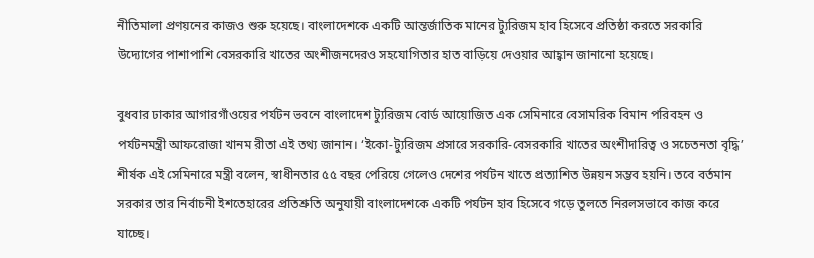নীতিমালা প্রণয়নের কাজও শুরু হয়েছে। বাংলাদেশকে একটি আন্তর্জাতিক মানের ট্যুরিজম হাব হিসেবে প্রতিষ্ঠা করতে সরকারি উদ্যোগের পাশাপাশি বেসরকারি খাতের অংশীজনদেরও সহযোগিতার হাত বাড়িয়ে দেওয়ার আহ্বান জানানো হয়েছে।

বুধবার ঢাকার আগারগাঁওয়ের পর্যটন ভবনে বাংলাদেশ ট্যুরিজম বোর্ড আয়োজিত এক সেমিনারে বেসামরিক বিমান পরিবহন ও পর্যটনমন্ত্রী আফরোজা খানম রীতা এই তথ্য জানান। ‘ইকো-ট্যুরিজম প্রসারে সরকারি-বেসরকারি খাতের অংশীদারিত্ব ও সচেতনতা বৃদ্ধি’ শীর্ষক এই সেমিনারে মন্ত্রী বলেন, স্বাধীনতার ৫৫ বছর পেরিয়ে গেলেও দেশের পর্যটন খাতে প্রত্যাশিত উন্নয়ন সম্ভব হয়নি। তবে বর্তমান সরকার তার নির্বাচনী ইশতেহারের প্রতিশ্রুতি অনুযায়ী বাংলাদেশকে একটি পর্যটন হাব হিসেবে গড়ে তুলতে নিরলসভাবে কাজ করে যাচ্ছে।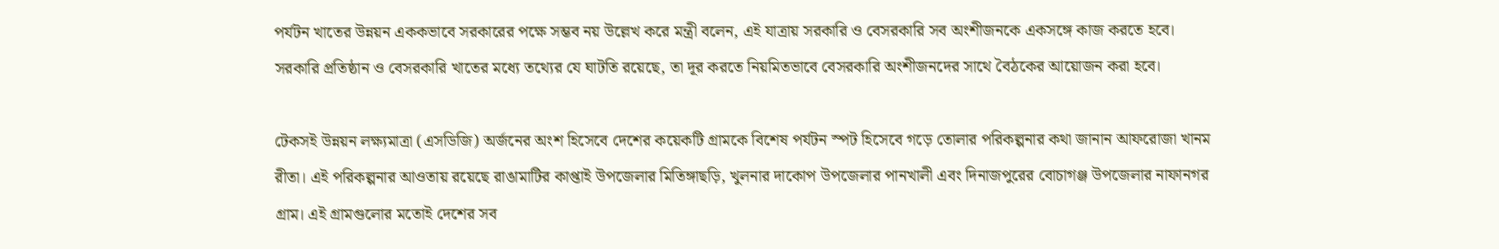পর্যটন খাতের উন্নয়ন এককভাবে সরকারের পক্ষে সম্ভব নয় উল্লেখ করে মন্ত্রী বলেন, এই যাত্রায় সরকারি ও বেসরকারি সব অংশীজনকে একসঙ্গে কাজ করতে হবে। সরকারি প্রতিষ্ঠান ও বেসরকারি খাতের মধ্যে তথ্যের যে ঘাটতি রয়েছে, তা দূর করতে নিয়মিতভাবে বেসরকারি অংশীজনদের সাথে বৈঠকের আয়োজন করা হবে।

টেকসই উন্নয়ন লক্ষ্যমাত্রা (এসডিজি) অর্জনের অংশ হিসেবে দেশের কয়েকটি গ্রামকে বিশেষ পর্যটন স্পট হিসেবে গড়ে তোলার পরিকল্পনার কথা জানান আফরোজা খানম রীতা। এই পরিকল্পনার আওতায় রয়েছে রাঙামাটির কাপ্তাই উপজেলার মিতিঙ্গাছড়ি, খুলনার দাকোপ উপজেলার পানখালী এবং দিনাজপুরের বোচাগঞ্জ উপজেলার নাফানগর গ্রাম। এই গ্রামগুলোর মতোই দেশের সব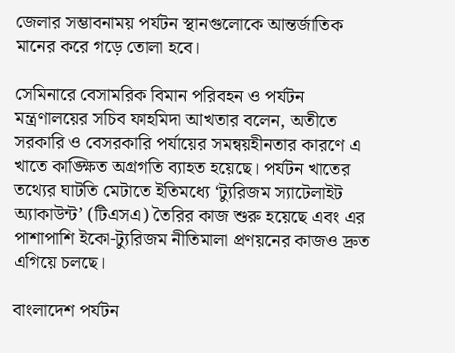জেলার সম্ভাবনাময় পর্যটন স্থানগুলোকে আন্তর্জাতিক মানের করে গড়ে তোলা হবে।

সেমিনারে বেসামরিক বিমান পরিবহন ও পর্যটন মন্ত্রণালয়ের সচিব ফাহমিদা আখতার বলেন, অতীতে সরকারি ও বেসরকারি পর্যায়ের সমন্বয়হীনতার কারণে এ খাতে কাঙ্ক্ষিত অগ্রগতি ব্যাহত হয়েছে। পর্যটন খাতের তথ্যের ঘাটতি মেটাতে ইতিমধ্যে ‘ট্যুরিজম স্যাটেলাইট অ্যাকাউন্ট’ (টিএসএ) তৈরির কাজ শুরু হয়েছে এবং এর পাশাপাশি ইকো-ট্যুরিজম নীতিমালা প্রণয়নের কাজও দ্রুত এগিয়ে চলছে।

বাংলাদেশ পর্যটন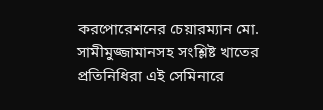করপোরেশনের চেয়ারম্যান মো. সামীমুজ্জামানসহ সংশ্লিষ্ট খাতের প্রতিনিধিরা এই সেমিনারে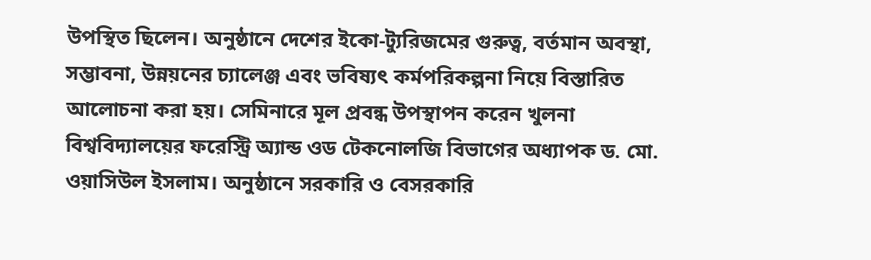উপস্থিত ছিলেন। অনুষ্ঠানে দেশের ইকো-ট্যুরিজমের গুরুত্ব, বর্তমান অবস্থা, সম্ভাবনা, উন্নয়নের চ্যালেঞ্জ এবং ভবিষ্যৎ কর্মপরিকল্পনা নিয়ে বিস্তারিত আলোচনা করা হয়। সেমিনারে মূল প্রবন্ধ উপস্থাপন করেন খুলনা বিশ্ববিদ্যালয়ের ফরেস্ট্রি অ্যান্ড ওড টেকনোলজি বিভাগের অধ্যাপক ড. মো. ওয়াসিউল ইসলাম। অনুষ্ঠানে সরকারি ও বেসরকারি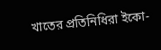খাতের প্রতিনিধিরা ইকো-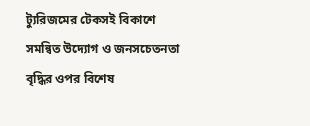ট্যুরিজমের টেকসই বিকাশে সমন্বিত উদ্যোগ ও জনসচেতনতা বৃদ্ধির ওপর বিশেষ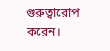গুরুত্বারোপ করেন।